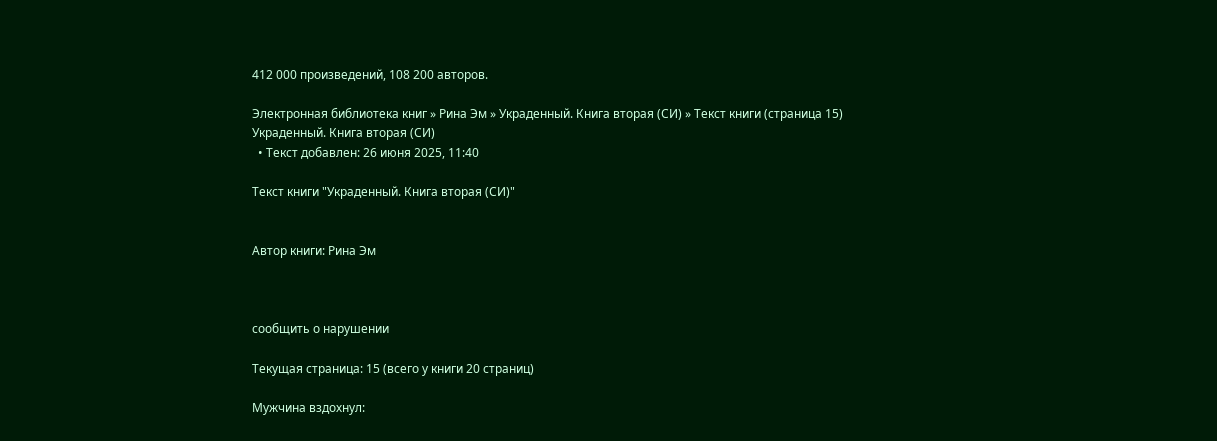412 000 произведений, 108 200 авторов.

Электронная библиотека книг » Рина Эм » Украденный. Книга вторая (СИ) » Текст книги (страница 15)
Украденный. Книга вторая (СИ)
  • Текст добавлен: 26 июня 2025, 11:40

Текст книги "Украденный. Книга вторая (СИ)"


Автор книги: Рина Эм



сообщить о нарушении

Текущая страница: 15 (всего у книги 20 страниц)

Мужчина вздохнул: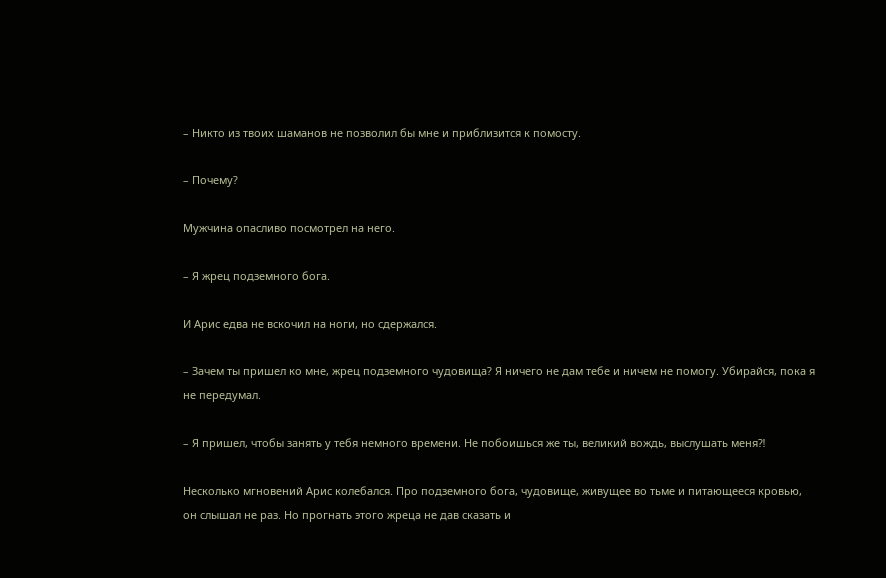– Никто из твоих шаманов не позволил бы мне и приблизится к помосту.

– Почему?

Мужчина опасливо посмотрел на него.

– Я жрец подземного бога.

И Арис едва не вскочил на ноги, но сдержался.

– Зачем ты пришел ко мне, жрец подземного чудовища? Я ничего не дам тебе и ничем не помогу. Убирайся, пока я не передумал.

– Я пришел, чтобы занять у тебя немного времени. Не побоишься же ты, великий вождь, выслушать меня⁈

Несколько мгновений Арис колебался. Про подземного бога, чудовище, живущее во тьме и питающееся кровью, он слышал не раз. Но прогнать этого жреца не дав сказать и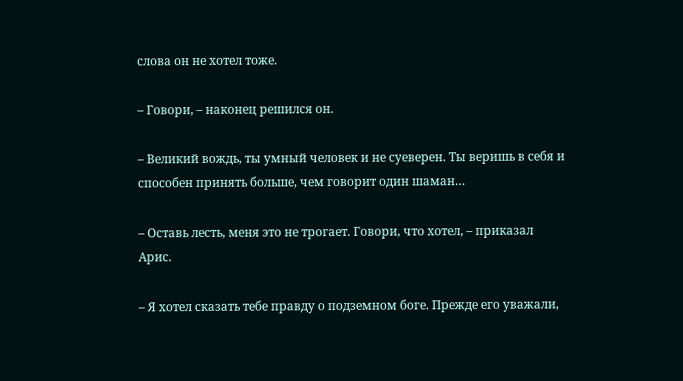слова он не хотел тоже.

– Говори, – наконец решился он.

– Великий вождь, ты умный человек и не суеверен. Ты веришь в себя и способен принять больше, чем говорит один шаман…

– Оставь лесть, меня это не трогает. Говори, что хотел, – приказал Арис.

– Я хотел сказать тебе правду о подземном боге. Прежде его уважали,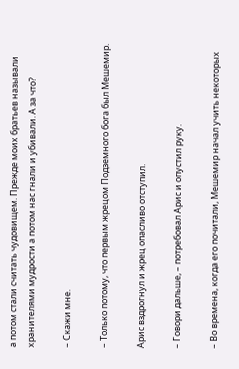а потом стали считать чудовищем. Прежде моих братьев называли хранителями мудрости а потом нас гнали и убивали. А за что?

– Скажи мне.

– Только потому, что первым жрецом Подземного бога был Мешемир.

Арис вздрогнул и жрец опасливо отступил.

– Говори дальше, – потребовал Арис и опустил руку.

– Во времена, когда его почитали, Мешемир начал учить некоторых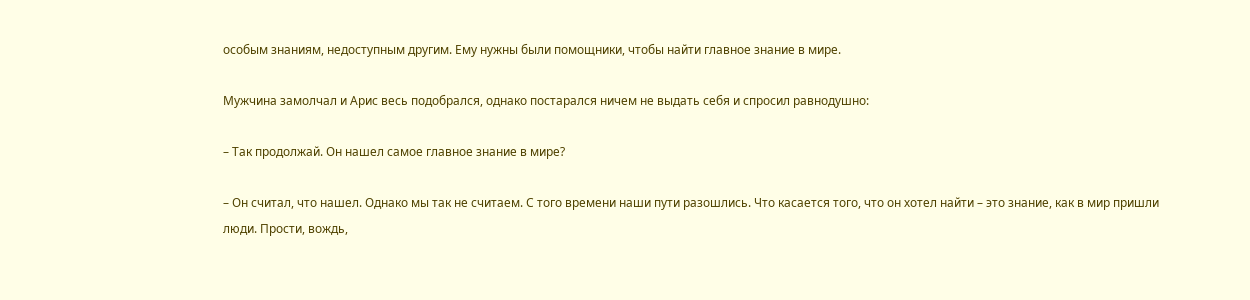особым знаниям, недоступным другим. Ему нужны были помощники, чтобы найти главное знание в мире.

Мужчина замолчал и Арис весь подобрался, однако постарался ничем не выдать себя и спросил равнодушно:

– Так продолжай. Он нашел самое главное знание в мире?

– Он считал, что нашел. Однако мы так не считаем. С того времени наши пути разошлись. Что касается того, что он хотел найти – это знание, как в мир пришли люди. Прости, вождь,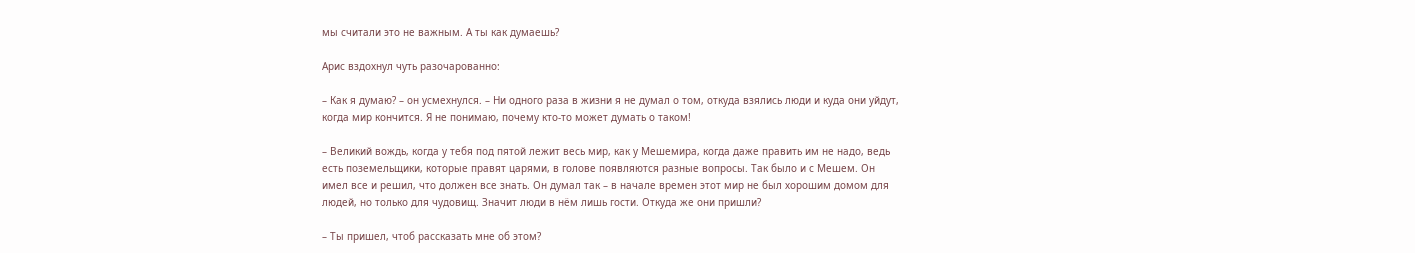мы считали это не важным. А ты как думаешь?

Арис вздохнул чуть разочарованно:

– Как я думаю? – он усмехнулся. – Ни одного раза в жизни я не думал о том, откуда взялись люди и куда они уйдут, когда мир кончится. Я не понимаю, почему кто-то может думать о таком!

– Великий вождь, когда у тебя под пятой лежит весь мир, как у Мешемира, когда даже править им не надо, ведь есть поземельщики, которые правят царями, в голове появляются разные вопросы. Так было и с Мешем. Он имел все и решил, что должен все знать. Он думал так – в начале времен этот мир не был хорошим домом для людей, но только для чудовищ. Значит люди в нём лишь гости. Откуда же они пришли?

– Ты пришел, чтоб рассказать мне об этом?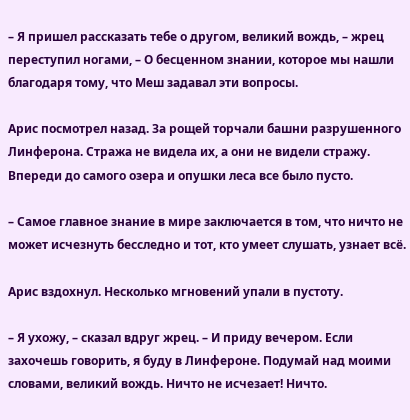– Я пришел рассказать тебе о другом, великий вождь, – жрец переступил ногами, – О бесценном знании, которое мы нашли благодаря тому, что Меш задавал эти вопросы.

Арис посмотрел назад. За рощей торчали башни разрушенного Линферона. Стража не видела их, а они не видели стражу. Впереди до самого озера и опушки леса все было пусто.

– Самое главное знание в мире заключается в том, что ничто не может исчезнуть бесследно и тот, кто умеет слушать, узнает всё.

Арис вздохнул. Несколько мгновений упали в пустоту.

– Я ухожу, – сказал вдруг жрец. – И приду вечером. Если захочешь говорить, я буду в Линфероне. Подумай над моими словами, великий вождь. Ничто не исчезает! Ничто.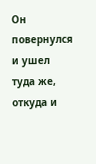Он повернулся и ушел туда же, откуда и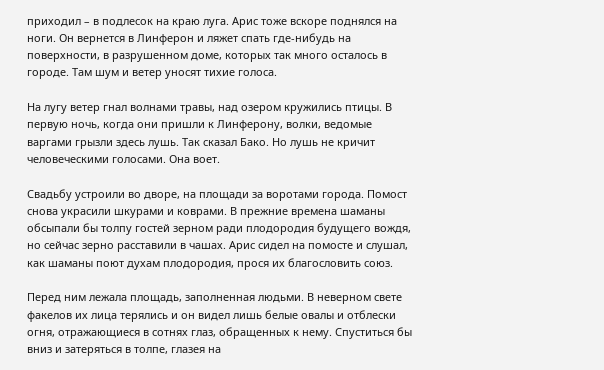приходил – в подлесок на краю луга. Арис тоже вскоре поднялся на ноги. Он вернется в Линферон и ляжет спать где-нибудь на поверхности, в разрушенном доме, которых так много осталось в городе. Там шум и ветер уносят тихие голоса.

На лугу ветер гнал волнами травы, над озером кружились птицы. В первую ночь, когда они пришли к Линферону, волки, ведомые варгами грызли здесь лушь. Так сказал Бако. Но лушь не кричит человеческими голосами. Она воет.

Свадьбу устроили во дворе, на площади за воротами города. Помост снова украсили шкурами и коврами. В прежние времена шаманы обсыпали бы толпу гостей зерном ради плодородия будущего вождя, но сейчас зерно расставили в чашах. Арис сидел на помосте и слушал, как шаманы поют духам плодородия, прося их благословить союз.

Перед ним лежала площадь, заполненная людьми. В неверном свете факелов их лица терялись и он видел лишь белые овалы и отблески огня, отражающиеся в сотнях глаз, обращенных к нему. Спуститься бы вниз и затеряться в толпе, глазея на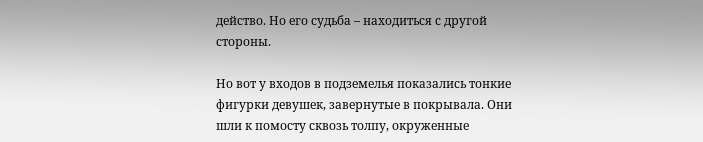действо. Но его судьба – находиться с другой стороны.

Но вот у входов в подземелья показались тонкие фигурки девушек, завернутые в покрывала. Они шли к помосту сквозь толпу, окруженные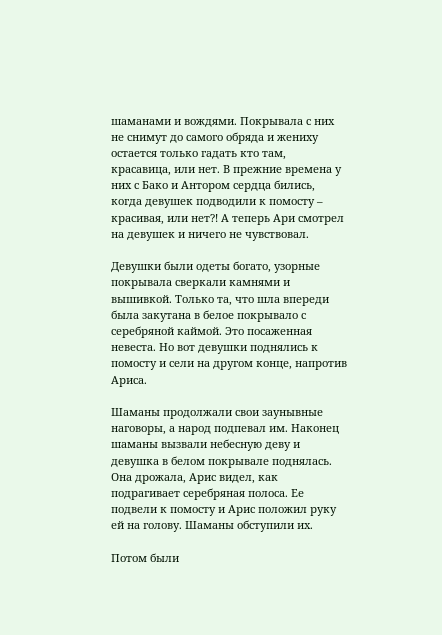шаманами и вождями. Покрывала с них не снимут до самого обряда и жениху остается только гадать кто там, красавица, или нет. В прежние времена у них с Бако и Антором сердца бились, когда девушек подводили к помосту – красивая, или нет⁈ А теперь Ари смотрел на девушек и ничего не чувствовал.

Девушки были одеты богато, узорные покрывала сверкали камнями и вышивкой. Только та, что шла впереди была закутана в белое покрывало с серебряной каймой. Это посаженная невеста. Но вот девушки поднялись к помосту и сели на другом конце, напротив Ариса.

Шаманы продолжали свои заунывные наговоры, а народ подпевал им. Наконец шаманы вызвали небесную деву и девушка в белом покрывале поднялась. Она дрожала, Арис видел, как подрагивает серебряная полоса. Ее подвели к помосту и Арис положил руку ей на голову. Шаманы обступили их.

Потом были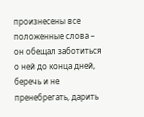произнесены все положенные слова – он обещал заботиться о ней до конца дней, беречь и не пренебрегать, дарить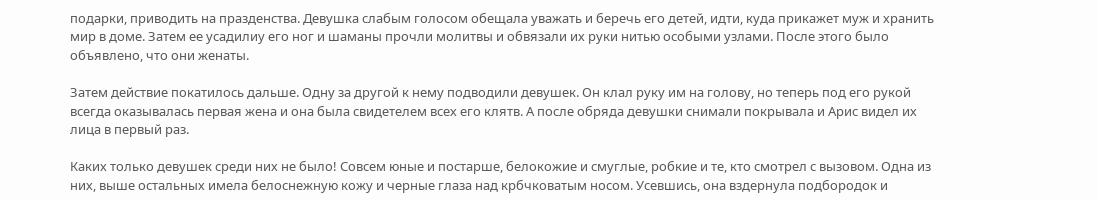подарки, приводить на празденства. Девушка слабым голосом обещала уважать и беречь его детей, идти, куда прикажет муж и хранить мир в доме. Затем ее усадилиу его ног и шаманы прочли молитвы и обвязали их руки нитью особыми узлами. После этого было объявлено, что они женаты.

Затем действие покатилось дальше. Одну за другой к нему подводили девушек. Он клал руку им на голову, но теперь под его рукой всегда оказывалась первая жена и она была свидетелем всех его клятв. А после обряда девушки снимали покрывала и Арис видел их лица в первый раз.

Каких только девушек среди них не было! Совсем юные и постарше, белокожие и смуглые, робкие и те, кто смотрел с вызовом. Одна из них, выше остальных имела белоснежную кожу и черные глаза над крбчковатым носом. Усевшись, она вздернула подбородок и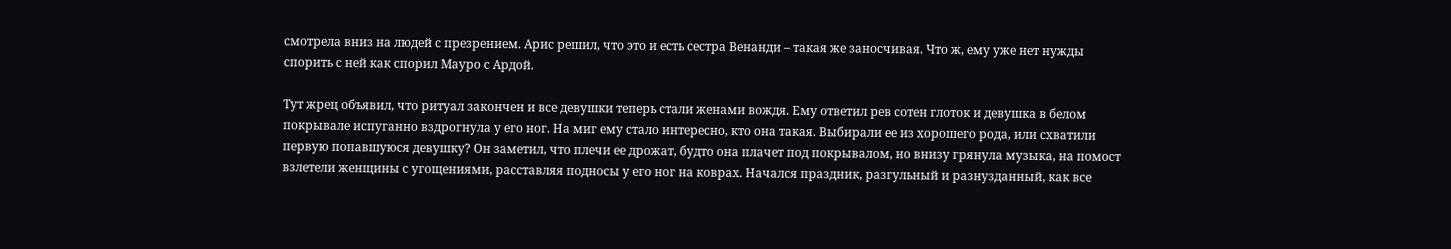смотрела вниз на людей с презрением. Арис решил, что это и есть сестра Венанди – такая же заносчивая. Что ж, ему уже нет нужды спорить с ней как спорил Мауро с Ардой.

Тут жрец объявил, что ритуал закончен и все девушки теперь стали женами вождя. Ему ответил рев сотен глоток и девушка в белом покрывале испуганно вздрогнула у его ног. На миг ему стало интересно, кто она такая. Выбирали ее из хорошего рода, или схватили первую попавшуюся девушку? Он заметил, что плечи ее дрожат, будто она плачет под покрывалом, но внизу грянула музыка, на помост взлетели женщины с угощениями, расставляя подносы у его ног на коврах. Начался праздник, разгульный и разнузданный, как все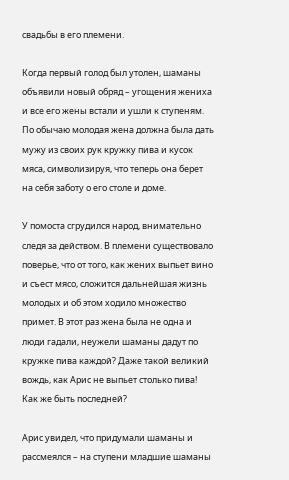свадьбы в его племени.

Когда первый голод был утолен, шаманы объявили новый обряд – угощения жениха и все его жены встали и ушли к ступеням. По обычаю молодая жена должна была дать мужу из своих рук кружку пива и кусок мяса, символизируя, что теперь она берет на себя заботу о его столе и доме.

У помоста сгрудился народ, внимательно следя за действом. В племени существовало поверье, что от того, как жених выпьет вино и съест мясо, сложится дальнейшая жизнь молодых и об этом ходило множество примет. В этот раз жена была не одна и люди гадали, неужели шаманы дадут по кружке пива каждой? Даже такой великий вождь, как Арис не выпьет столько пива! Как же быть последней?

Арис увидел, что придумали шаманы и рассмеялся – на ступени младшие шаманы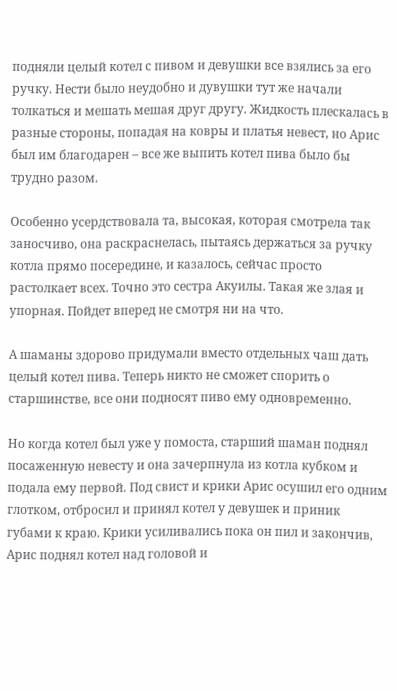подняли целый котел с пивом и девушки все взялись за его ручку. Нести было неудобно и дувушки тут же начали толкаться и мешать мешая друг другу. Жидкость плескалась в разные стороны, попадая на ковры и платья невест, но Арис был им благодарен – все же выпить котел пива было бы трудно разом.

Особенно усердствовала та, высокая, которая смотрела так заносчиво, она раскраснелась, пытаясь держаться за ручку котла прямо посередине, и казалось, сейчас просто растолкает всех. Точно это сестра Акуилы. Такая же злая и упорная. Пойдет вперед не смотря ни на что.

А шаманы здорово придумали вместо отдельных чаш дать целый котел пива. Теперь никто не сможет спорить о старшинстве, все они подносят пиво ему одновременно.

Но когда котел был уже у помоста, старший шаман поднял посаженную невесту и она зачерпнула из котла кубком и подала ему первой. Под свист и крики Арис осушил его одним глотком, отбросил и принял котел у девушек и приник губами к краю. Крики усиливались пока он пил и закончив, Арис поднял котел над головой и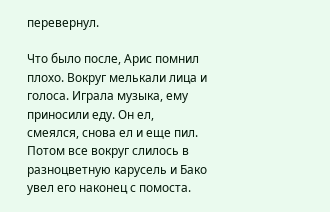перевернул.

Что было после, Арис помнил плохо. Вокруг мелькали лица и голоса. Играла музыка, ему приносили еду. Он ел, смеялся, снова ел и еще пил. Потом все вокруг слилось в разноцветную карусель и Бако увел его наконец с помоста.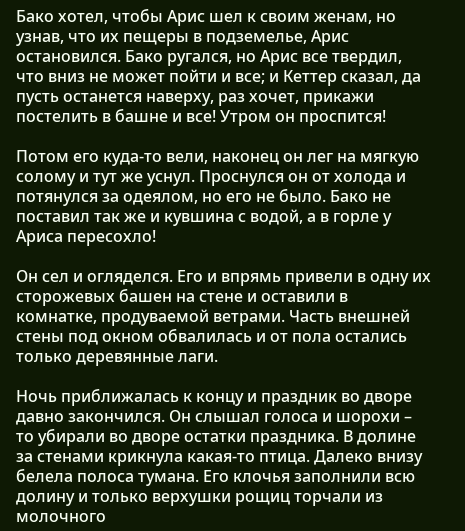Бако хотел, чтобы Арис шел к своим женам, но узнав, что их пещеры в подземелье, Арис остановился. Бако ругался, но Арис все твердил, что вниз не может пойти и все; и Кеттер сказал, да пусть останется наверху, раз хочет, прикажи постелить в башне и все! Утром он проспится!

Потом его куда-то вели, наконец он лег на мягкую солому и тут же уснул. Проснулся он от холода и потянулся за одеялом, но его не было. Бако не поставил так же и кувшина с водой, а в горле у Ариса пересохло!

Он сел и огляделся. Его и впрямь привели в одну их сторожевых башен на стене и оставили в комнатке, продуваемой ветрами. Часть внешней стены под окном обвалилась и от пола остались только деревянные лаги.

Ночь приближалась к концу и праздник во дворе давно закончился. Он слышал голоса и шорохи – то убирали во дворе остатки праздника. В долине за стенами крикнула какая-то птица. Далеко внизу белела полоса тумана. Его клочья заполнили всю долину и только верхушки рощиц торчали из молочного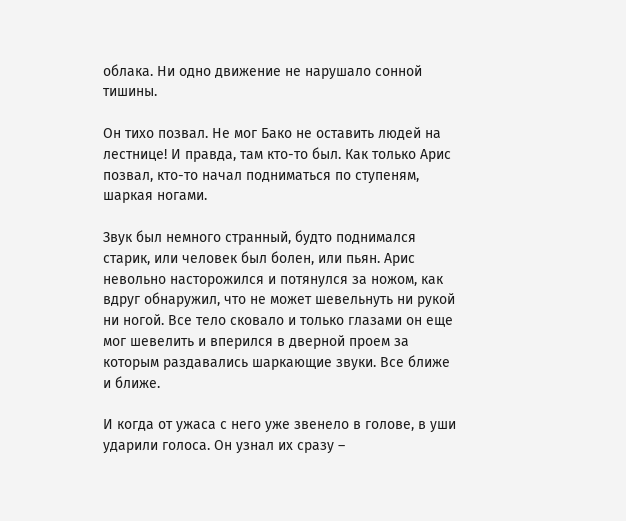облака. Ни одно движение не нарушало сонной тишины.

Он тихо позвал. Не мог Бако не оставить людей на лестнице! И правда, там кто-то был. Как только Арис позвал, кто-то начал подниматься по ступеням, шаркая ногами.

Звук был немного странный, будто поднимался старик, или человек был болен, или пьян. Арис невольно насторожился и потянулся за ножом, как вдруг обнаружил, что не может шевельнуть ни рукой ни ногой. Все тело сковало и только глазами он еще мог шевелить и вперился в дверной проем за которым раздавались шаркающие звуки. Все ближе и ближе.

И когда от ужаса с него уже звенело в голове, в уши ударили голоса. Он узнал их сразу –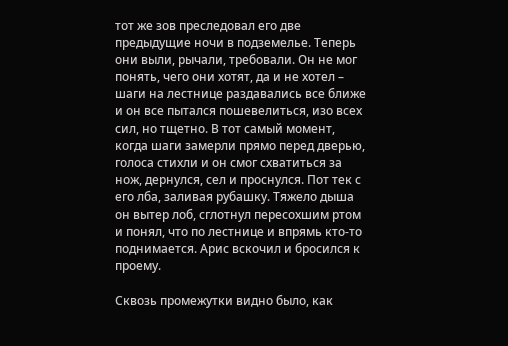тот же зов преследовал его две предыдущие ночи в подземелье. Теперь они выли, рычали, требовали. Он не мог понять, чего они хотят, да и не хотел – шаги на лестнице раздавались все ближе и он все пытался пошевелиться, изо всех сил, но тщетно. В тот самый момент, когда шаги замерли прямо перед дверью, голоса стихли и он смог схватиться за нож, дернулся, сел и проснулся. Пот тек с его лба, заливая рубашку. Тяжело дыша он вытер лоб, сглотнул пересохшим ртом и понял, что по лестнице и впрямь кто-то поднимается. Арис вскочил и бросился к проему.

Сквозь промежутки видно было, как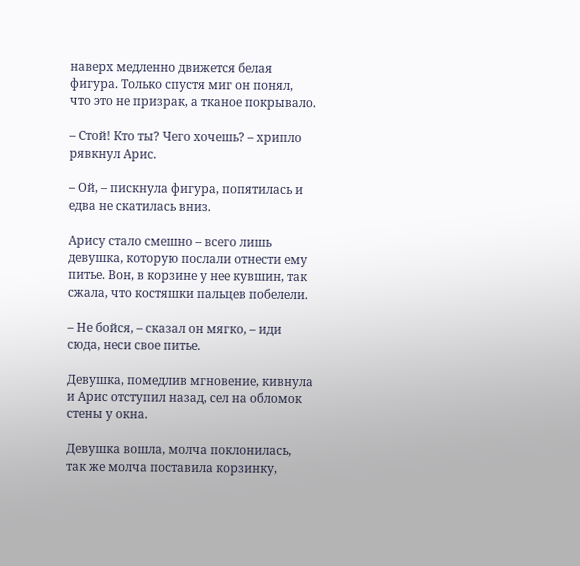наверх медленно движется белая фигура. Только спустя миг он понял, что это не призрак, а тканое покрывало.

– Стой! Кто ты? Чего хочешь? – хрипло рявкнул Арис.

– Ой, – пискнула фигура, попятилась и едва не скатилась вниз.

Арису стало смешно – всего лишь девушка, которую послали отнести ему питье. Вон, в корзине у нее кувшин, так сжала, что костяшки пальцев побелели.

– Не бойся, – сказал он мягко, – иди сюда, неси свое питье.

Девушка, помедлив мгновение, кивнула и Арис отступил назад, сел на обломок стены у окна.

Девушка вошла, молча поклонилась, так же молча поставила корзинку,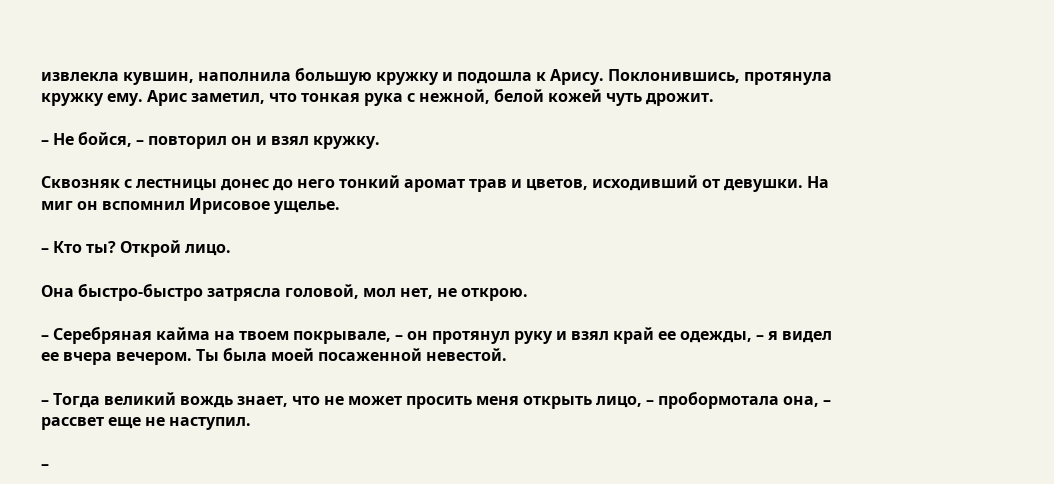извлекла кувшин, наполнила большую кружку и подошла к Арису. Поклонившись, протянула кружку ему. Арис заметил, что тонкая рука с нежной, белой кожей чуть дрожит.

– Не бойся, – повторил он и взял кружку.

Сквозняк с лестницы донес до него тонкий аромат трав и цветов, исходивший от девушки. На миг он вспомнил Ирисовое ущелье.

– Кто ты? Открой лицо.

Она быстро-быстро затрясла головой, мол нет, не открою.

– Серебряная кайма на твоем покрывале, – он протянул руку и взял край ее одежды, – я видел ее вчера вечером. Ты была моей посаженной невестой.

– Тогда великий вождь знает, что не может просить меня открыть лицо, – пробормотала она, – рассвет еще не наступил.

–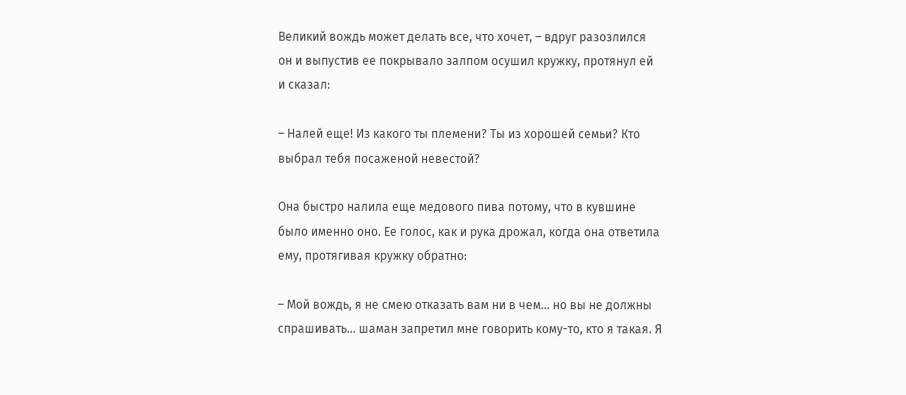Великий вождь может делать все, что хочет, – вдруг разозлился он и выпустив ее покрывало залпом осушил кружку, протянул ей и сказал:

– Налей еще! Из какого ты племени? Ты из хорошей семьи? Кто выбрал тебя посаженой невестой?

Она быстро налила еще медового пива потому, что в кувшине было именно оно. Ее голос, как и рука дрожал, когда она ответила ему, протягивая кружку обратно:

– Мой вождь, я не смею отказать вам ни в чем… но вы не должны спрашивать… шаман запретил мне говорить кому-то, кто я такая. Я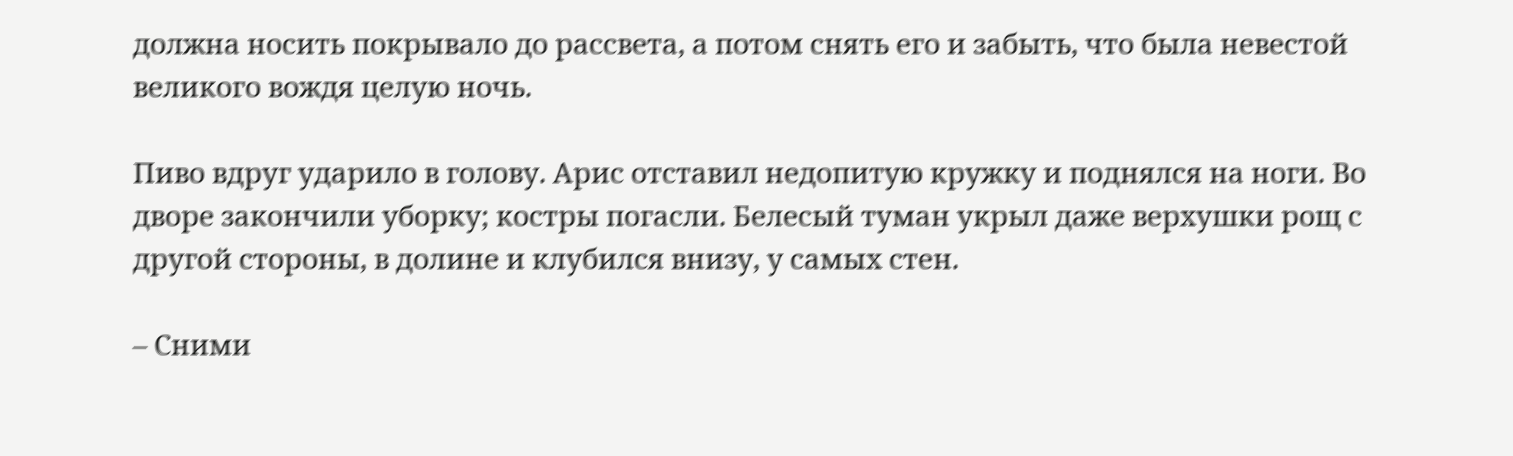должна носить покрывало до рассвета, а потом снять его и забыть, что была невестой великого вождя целую ночь.

Пиво вдруг ударило в голову. Арис отставил недопитую кружку и поднялся на ноги. Во дворе закончили уборку; костры погасли. Белесый туман укрыл даже верхушки рощ с другой стороны, в долине и клубился внизу, у самых стен.

– Сними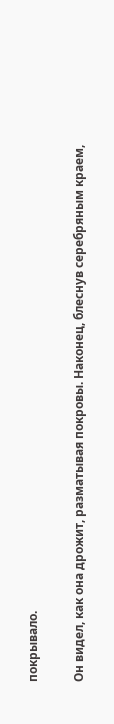покрывало.

Он видел, как она дрожит, разматывая покровы. Наконец, блеснув серебряным краем,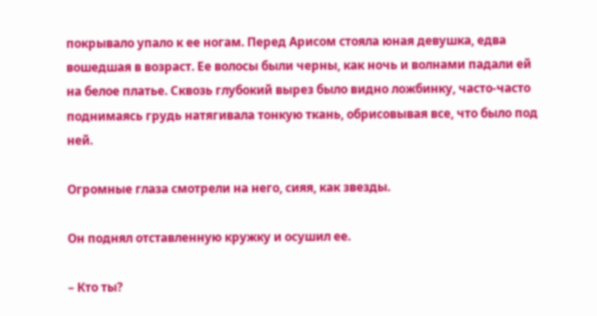покрывало упало к ее ногам. Перед Арисом стояла юная девушка, едва вошедшая в возраст. Ее волосы были черны, как ночь и волнами падали ей на белое платье. Сквозь глубокий вырез было видно ложбинку, часто-часто поднимаясь грудь натягивала тонкую ткань, обрисовывая все, что было под ней.

Огромные глаза смотрели на него, сияя, как звезды.

Он поднял отставленную кружку и осушил ее.

– Кто ты?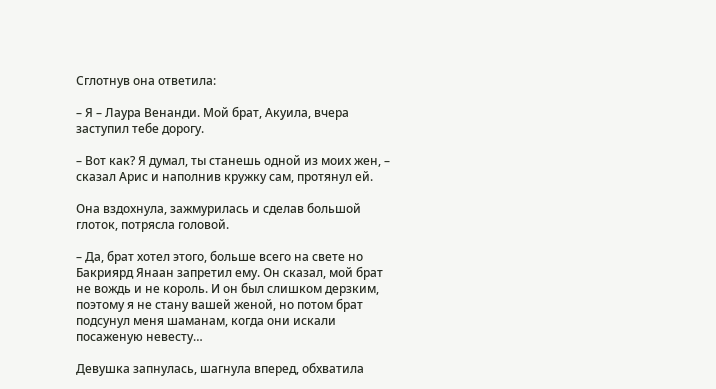Сглотнув она ответила:

– Я – Лаура Венанди. Мой брат, Акуила, вчера заступил тебе дорогу.

– Вот как? Я думал, ты станешь одной из моих жен, – сказал Арис и наполнив кружку сам, протянул ей.

Она вздохнула, зажмурилась и сделав большой глоток, потрясла головой.

– Да, брат хотел этого, больше всего на свете но Бакриярд Янаан запретил ему. Он сказал, мой брат не вождь и не король. И он был слишком дерзким, поэтому я не стану вашей женой, но потом брат подсунул меня шаманам, когда они искали посаженую невесту…

Девушка запнулась, шагнула вперед, обхватила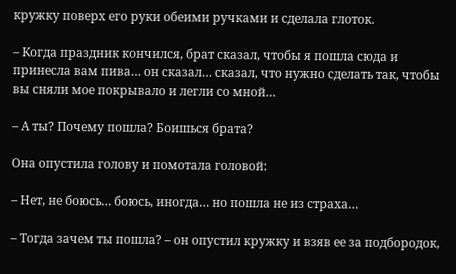кружку поверх его руки обеими ручками и сделала глоток.

– Когда праздник кончился, брат сказал, чтобы я пошла сюда и принесла вам пива… он сказал… сказал, что нужно сделать так, чтобы вы сняли мое покрывало и легли со мной…

– А ты? Почему пошла? Боишься брата?

Она опустила голову и помотала головой:

– Нет, не боюсь… боюсь, иногда… но пошла не из страха…

– Тогда зачем ты пошла? – он опустил кружку и взяв ее за подбородок,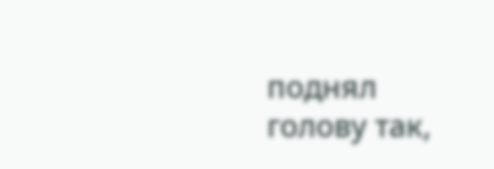поднял голову так,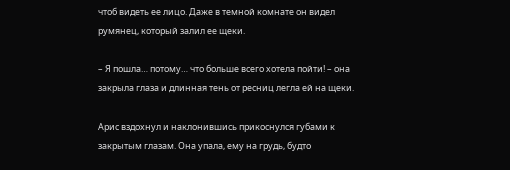чтоб видеть ее лицо. Даже в темной комнате он видел румянец, который залил ее щеки.

– Я пошла… потому… что больше всего хотела пойти! – она закрыла глаза и длинная тень от ресниц легла ей на щеки.

Арис вздохнул и наклонившись прикоснулся губами к закрытым глазам. Она упала, ему на грудь, будто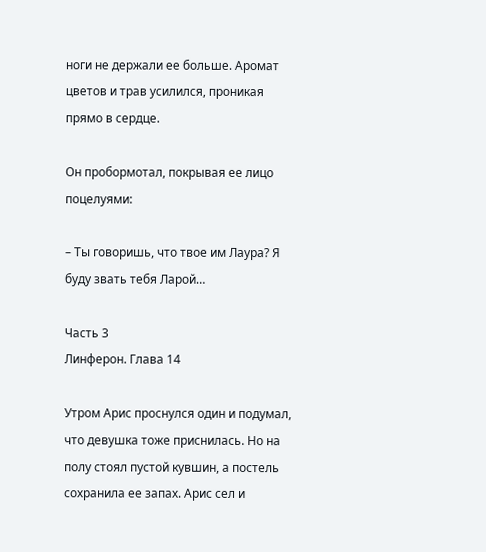ноги не держали ее больше. Аромат цветов и трав усилился, проникая прямо в сердце.

Он пробормотал, покрывая ее лицо поцелуями:

– Ты говоришь, что твое им Лаура? Я буду звать тебя Ларой…

Часть 3
Линферон. Глава 14

Утром Арис проснулся один и подумал, что девушка тоже приснилась. Но на полу стоял пустой кувшин, а постель сохранила ее запах. Арис сел и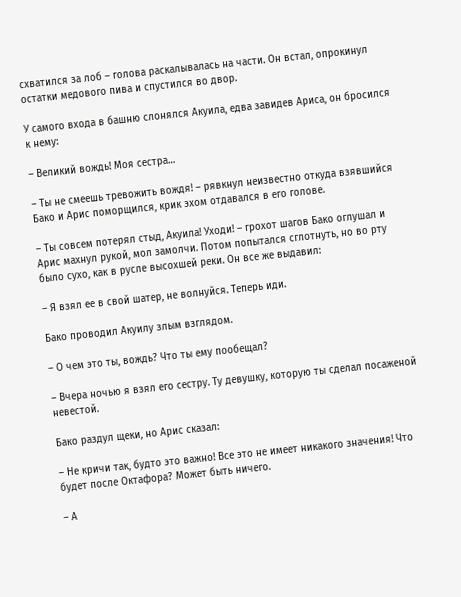схватился за лоб – голова раскалывалась на части. Он встал, опрокинул остатки медового пива и спустился во двор.

У самого входа в башню слонялся Акуила, едва завидев Ариса, он бросился к нему:

– Великий вождь! Моя сестра…

– Ты не смеешь тревожить вождя! – рявкнул неизвестно откуда взявшийся Бако и Арис поморщился, крик эхом отдавался в его голове.

– Ты совсем потерял стыд, Акуила! Уходи! – грохот шагов Бако оглушал и Арис махнул рукой, мол замолчи. Потом попытался сглотнуть, но во рту было сухо, как в русле высохшей реки. Он все же выдавил:

– Я взял ее в свой шатер, не волнуйся. Теперь иди.

Бако проводил Акуилу злым взглядом.

– О чем это ты, вождь? Что ты ему пообещал?

– Вчера ночью я взял его сестру. Ту девушку, которую ты сделал посаженой невестой.

Бако раздул щеки, но Арис сказал:

– Не кричи так, будто это важно! Все это не имеет никакого значения! Что будет после Октафора? Может быть ничего.

– А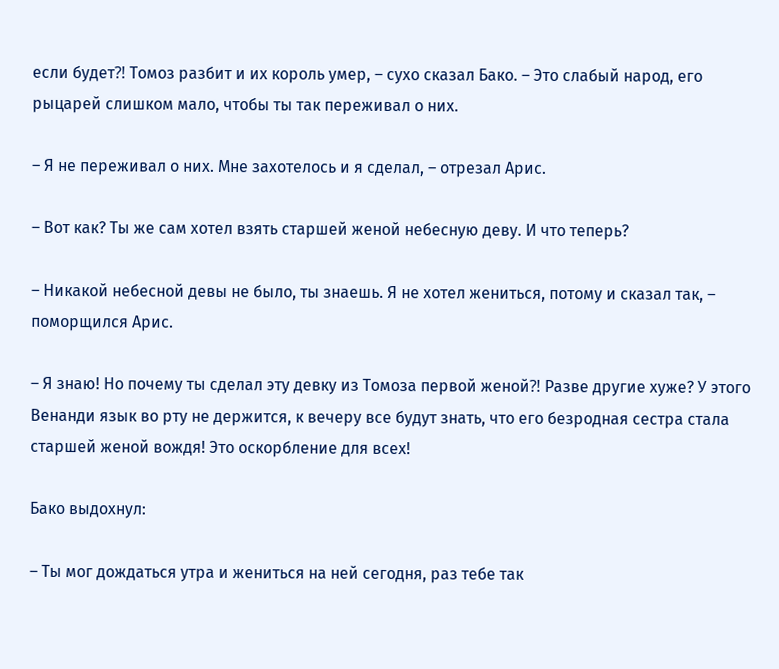если будет⁈ Томоз разбит и их король умер, – сухо сказал Бако. – Это слабый народ, его рыцарей слишком мало, чтобы ты так переживал о них.

– Я не переживал о них. Мне захотелось и я сделал, – отрезал Арис.

– Вот как? Ты же сам хотел взять старшей женой небесную деву. И что теперь?

– Никакой небесной девы не было, ты знаешь. Я не хотел жениться, потому и сказал так, – поморщился Арис.

– Я знаю! Но почему ты сделал эту девку из Томоза первой женой⁈ Разве другие хуже? У этого Венанди язык во рту не держится, к вечеру все будут знать, что его безродная сестра стала старшей женой вождя! Это оскорбление для всех!

Бако выдохнул:

– Ты мог дождаться утра и жениться на ней сегодня, раз тебе так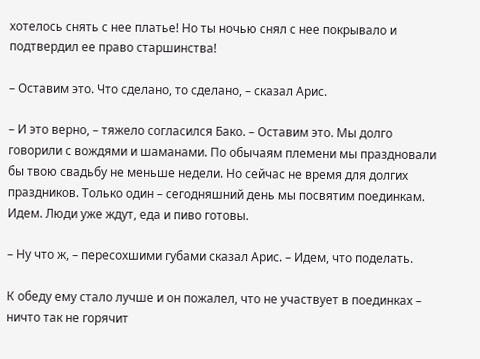хотелось снять с нее платье! Но ты ночью снял с нее покрывало и подтвердил ее право старшинства!

– Оставим это. Что сделано, то сделано, – сказал Арис.

– И это верно, – тяжело согласился Бако. – Оставим это. Мы долго говорили с вождями и шаманами. По обычаям племени мы праздновали бы твою свадьбу не меньше недели. Но сейчас не время для долгих праздников. Только один – сегодняшний день мы посвятим поединкам. Идем. Люди уже ждут, еда и пиво готовы.

– Ну что ж, – пересохшими губами сказал Арис. – Идем, что поделать.

К обеду ему стало лучше и он пожалел, что не участвует в поединках – ничто так не горячит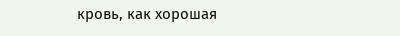кровь, как хорошая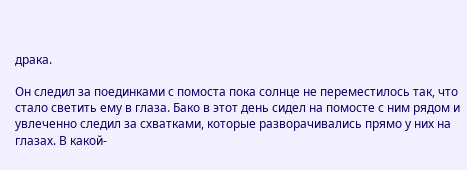драка.

Он следил за поединками с помоста пока солнце не переместилось так, что стало светить ему в глаза. Бако в этот день сидел на помосте с ним рядом и увлеченно следил за схватками, которые разворачивались прямо у них на глазах. В какой-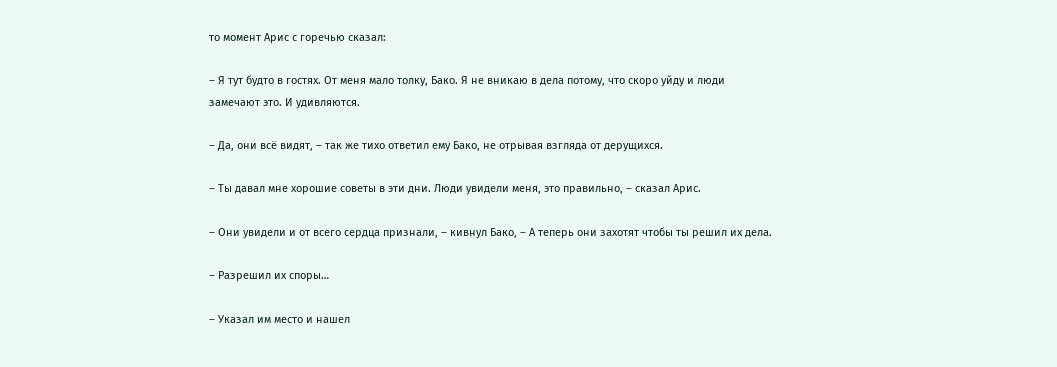то момент Арис с горечью сказал:

– Я тут будто в гостях. От меня мало толку, Бако. Я не вникаю в дела потому, что скоро уйду и люди замечают это. И удивляются.

– Да, они всё видят, – так же тихо ответил ему Бако, не отрывая взгляда от дерущихся.

– Ты давал мне хорошие советы в эти дни. Люди увидели меня, это правильно, – сказал Арис.

– Они увидели и от всего сердца признали, – кивнул Бако, – А теперь они захотят чтобы ты решил их дела.

– Разрешил их споры…

– Указал им место и нашел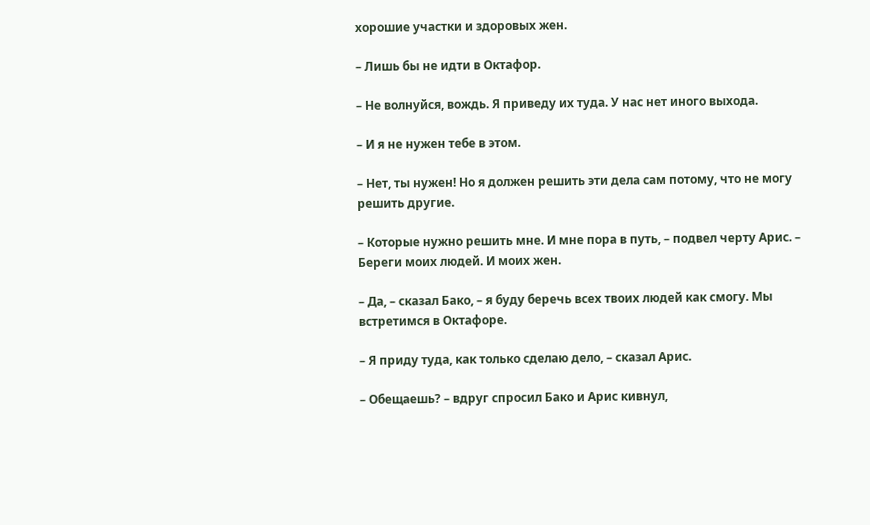хорошие участки и здоровых жен.

– Лишь бы не идти в Октафор.

– Не волнуйся, вождь. Я приведу их туда. У нас нет иного выхода.

– И я не нужен тебе в этом.

– Нет, ты нужен! Но я должен решить эти дела сам потому, что не могу решить другие.

– Которые нужно решить мне. И мне пора в путь, – подвел черту Арис. – Береги моих людей. И моих жен.

– Да, – сказал Бако, – я буду беречь всех твоих людей как смогу. Мы встретимся в Октафоре.

– Я приду туда, как только сделаю дело, – сказал Арис.

– Обещаешь? – вдруг спросил Бако и Арис кивнул,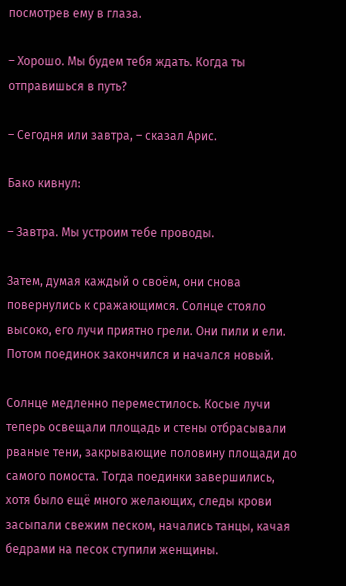посмотрев ему в глаза.

– Хорошо. Мы будем тебя ждать. Когда ты отправишься в путь?

– Сегодня или завтра, – сказал Арис.

Бако кивнул:

– Завтра. Мы устроим тебе проводы.

Затем, думая каждый о своём, они снова повернулись к сражающимся. Солнце стояло высоко, его лучи приятно грели. Они пили и ели. Потом поединок закончился и начался новый.

Солнце медленно переместилось. Косые лучи теперь освещали площадь и стены отбрасывали рваные тени, закрывающие половину площади до самого помоста. Тогда поединки завершились, хотя было ещё много желающих, следы крови засыпали свежим песком, начались танцы, качая бедрами на песок ступили женщины.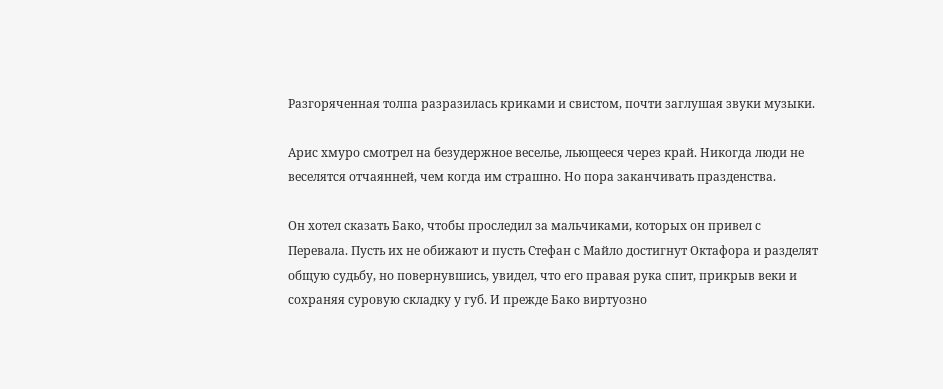Разгоряченная толпа разразилась криками и свистом, почти заглушая звуки музыки.

Арис хмуро смотрел на безудержное веселье, льющееся через край. Никогда люди не веселятся отчаянней, чем когда им страшно. Но пора заканчивать празденства.

Он хотел сказать Бако, чтобы проследил за мальчиками, которых он привел с Перевала. Пусть их не обижают и пусть Стефан с Майло достигнут Октафора и разделят общую судьбу, но повернувшись, увидел, что его правая рука спит, прикрыв веки и сохраняя суровую складку у губ. И прежде Бако виртуозно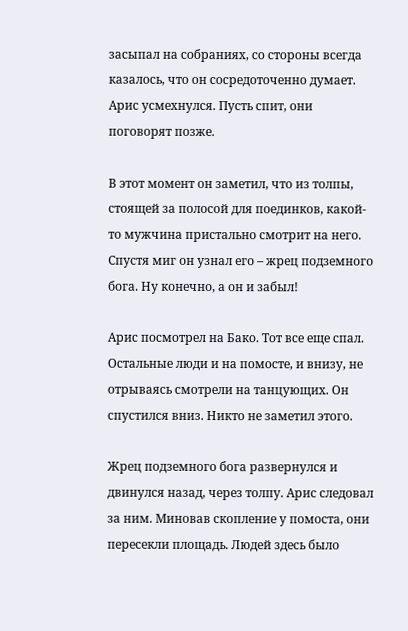засыпал на собраниях, со стороны всегда казалось, что он сосредоточенно думает. Арис усмехнулся. Пусть спит, они поговорят позже.

В этот момент он заметил, что из толпы, стоящей за полосой для поединков, какой-то мужчина пристально смотрит на него. Спустя миг он узнал его – жрец подземного бога. Ну конечно, а он и забыл!

Арис посмотрел на Бако. Тот все еще спал. Остальные люди и на помосте, и внизу, не отрываясь смотрели на танцующих. Он спустился вниз. Никто не заметил этого.

Жрец подземного бога развернулся и двинулся назад, через толпу. Арис следовал за ним. Миновав скопление у помоста, они пересекли площадь. Людей здесь было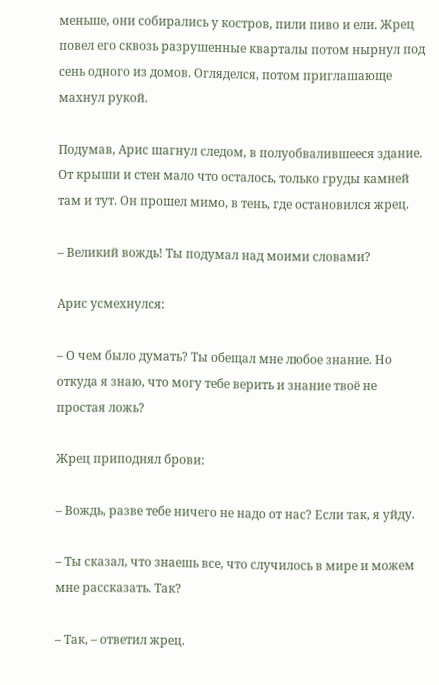меньше, они собирались у костров, пили пиво и ели. Жрец повел его сквозь разрушенные кварталы потом нырнул под сень одного из домов. Огляделся, потом приглашающе махнул рукой.

Подумав, Арис шагнул следом, в полуобвалившееся здание. От крыши и стен мало что осталось, только груды камней там и тут. Он прошел мимо, в тень, где остановился жрец.

– Великий вождь! Ты подумал над моими словами?

Арис усмехнулся:

– О чем было думать? Ты обещал мне любое знание. Но откуда я знаю, что могу тебе верить и знание твоё не простая ложь?

Жрец приподнял брови:

– Вождь, разве тебе ничего не надо от нас? Если так, я уйду.

– Ты сказал, что знаешь все, что случилось в мире и можем мне рассказать. Так?

– Так, – ответил жрец.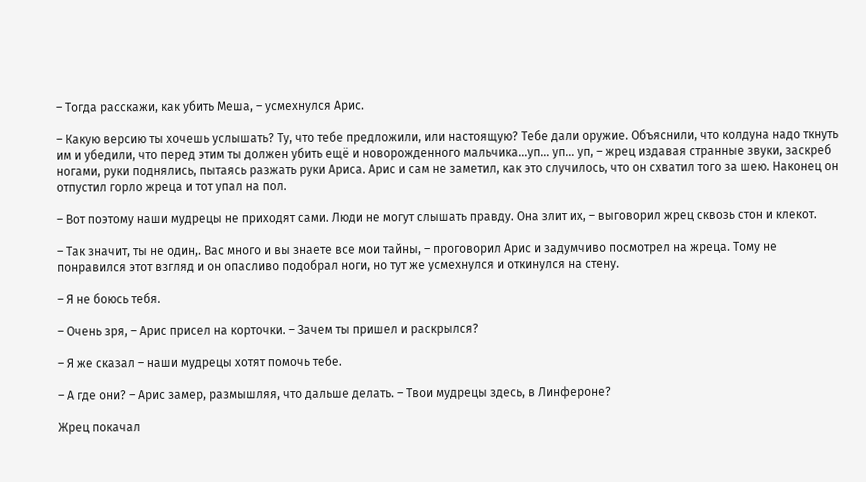– Тогда расскажи, как убить Меша, – усмехнулся Арис.

– Какую версию ты хочешь услышать? Ту, что тебе предложили, или настоящую? Тебе дали оружие. Объяснили, что колдуна надо ткнуть им и убедили, что перед этим ты должен убить ещё и новорожденного мальчика…уп… уп… уп, – жрец издавая странные звуки, заскреб ногами, руки поднялись, пытаясь разжать руки Ариса. Арис и сам не заметил, как это случилось, что он схватил того за шею. Наконец он отпустил горло жреца и тот упал на пол.

– Вот поэтому наши мудрецы не приходят сами. Люди не могут слышать правду. Она злит их, – выговорил жрец сквозь стон и клекот.

– Так значит, ты не один,. Вас много и вы знаете все мои тайны, – проговорил Арис и задумчиво посмотрел на жреца. Тому не понравился этот взгляд и он опасливо подобрал ноги, но тут же усмехнулся и откинулся на стену.

– Я не боюсь тебя.

– Очень зря, – Арис присел на корточки. – Зачем ты пришел и раскрылся?

– Я же сказал – наши мудрецы хотят помочь тебе.

– А где они? – Арис замер, размышляя, что дальше делать. – Твои мудрецы здесь, в Линфероне?

Жрец покачал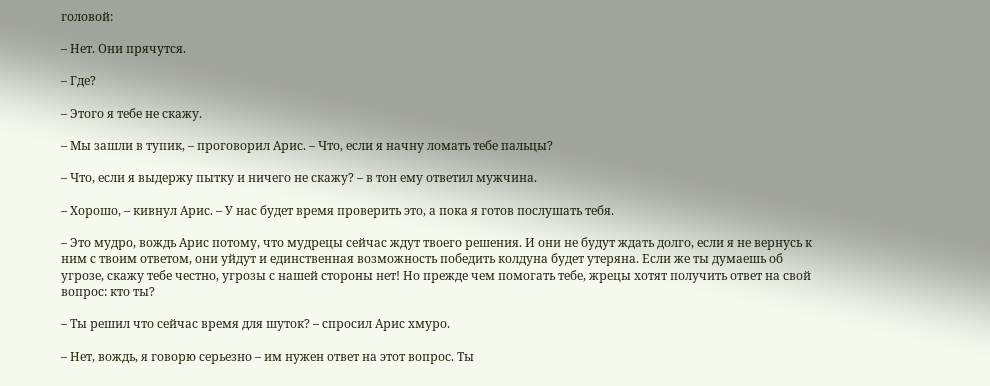головой:

– Нет. Они прячутся.

– Где?

– Этого я тебе не скажу.

– Мы зашли в тупик, – проговорил Арис. – Что, если я начну ломать тебе пальцы?

– Что, если я выдержу пытку и ничего не скажу? – в тон ему ответил мужчина.

– Хорошо, – кивнул Арис. – У нас будет время проверить это, а пока я готов послушать тебя.

– Это мудро, вождь Арис потому, что мудрецы сейчас ждут твоего решения. И они не будут ждать долго, если я не вернусь к ним с твоим ответом, они уйдут и единственная возможность победить колдуна будет утеряна. Если же ты думаешь об угрозе, скажу тебе честно, угрозы с нашей стороны нет! Но прежде чем помогать тебе, жрецы хотят получить ответ на свой вопрос: кто ты?

– Ты решил что сейчас время для шуток? – спросил Арис хмуро.

– Нет, вождь, я говорю серьезно – им нужен ответ на этот вопрос. Ты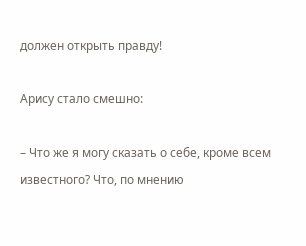должен открыть правду!

Арису стало смешно:

– Что же я могу сказать о себе, кроме всем известного? Что, по мнению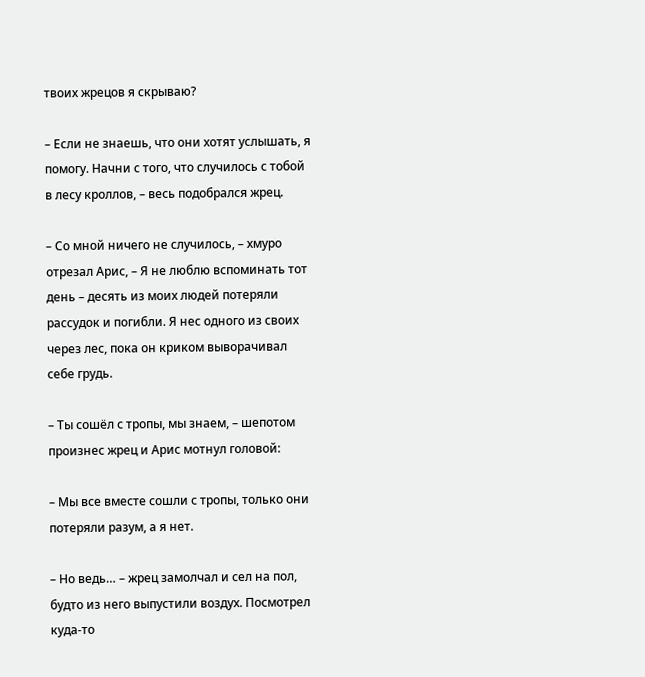твоих жрецов я скрываю?

– Если не знаешь, что они хотят услышать, я помогу. Начни с того, что случилось с тобой в лесу кроллов, – весь подобрался жрец.

– Со мной ничего не случилось, – хмуро отрезал Арис, – Я не люблю вспоминать тот день – десять из моих людей потеряли рассудок и погибли. Я нес одного из своих через лес, пока он криком выворачивал себе грудь.

– Ты сошёл с тропы, мы знаем, – шепотом произнес жрец и Арис мотнул головой:

– Мы все вместе сошли с тропы, только они потеряли разум, а я нет.

– Но ведь… – жрец замолчал и сел на пол, будто из него выпустили воздух. Посмотрел куда-то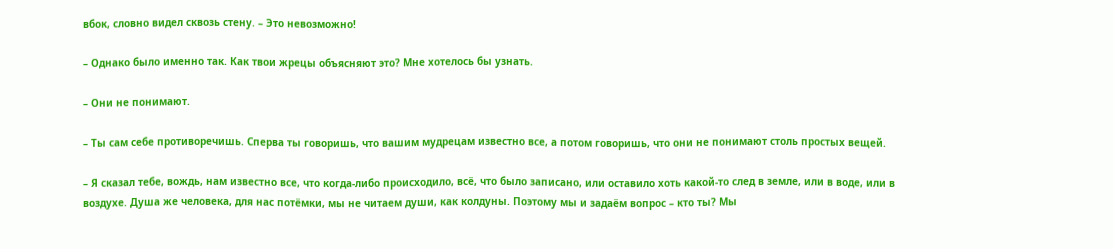вбок, словно видел сквозь стену. – Это невозможно!

– Однако было именно так. Как твои жрецы объясняют это? Мне хотелось бы узнать.

– Они не понимают.

– Ты сам себе противоречишь. Сперва ты говоришь, что вашим мудрецам известно все, а потом говоришь, что они не понимают столь простых вещей.

– Я сказал тебе, вождь, нам известно все, что когда-либо происходило, всё, что было записано, или оставило хоть какой-то след в земле, или в воде, или в воздухе. Душа же человека, для нас потёмки, мы не читаем души, как колдуны. Поэтому мы и задаём вопрос – кто ты? Мы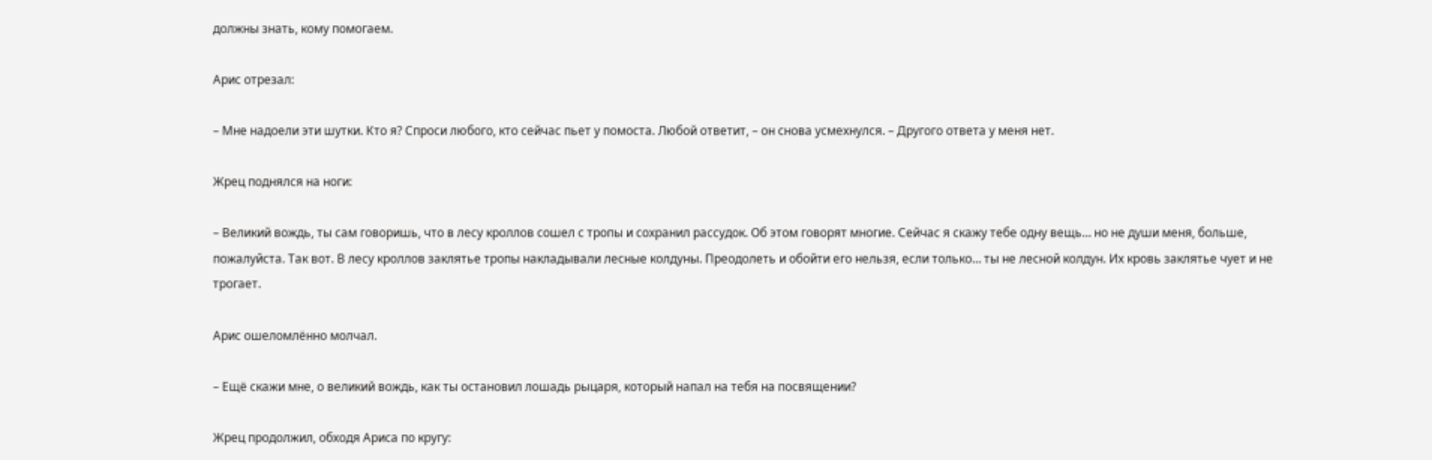должны знать, кому помогаем.

Арис отрезал:

– Мне надоели эти шутки. Кто я? Спроси любого, кто сейчас пьет у помоста. Любой ответит, – он снова усмехнулся. – Другого ответа у меня нет.

Жрец поднялся на ноги:

– Великий вождь, ты сам говоришь, что в лесу кроллов сошел с тропы и сохранил рассудок. Об этом говорят многие. Сейчас я скажу тебе одну вещь… но не души меня, больше, пожалуйста. Так вот. В лесу кроллов заклятье тропы накладывали лесные колдуны. Преодолеть и обойти его нельзя, если только… ты не лесной колдун. Их кровь заклятье чует и не трогает.

Арис ошеломлённо молчал.

– Ещё скажи мне, о великий вождь, как ты остановил лошадь рыцаря, который напал на тебя на посвящении?

Жрец продолжил, обходя Ариса по кругу: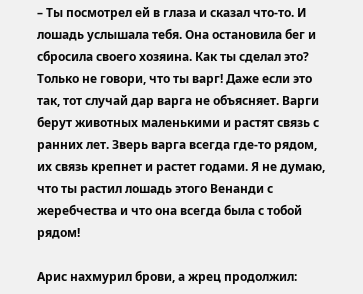– Ты посмотрел ей в глаза и сказал что-то. И лошадь услышала тебя. Она остановила бег и сбросила своего хозяина. Как ты сделал это? Только не говори, что ты варг! Даже если это так, тот случай дар варга не объясняет. Варги берут животных маленькими и растят связь с ранних лет. Зверь варга всегда где-то рядом, их связь крепнет и растет годами. Я не думаю, что ты растил лошадь этого Венанди с жеребчества и что она всегда была с тобой рядом!

Арис нахмурил брови, а жрец продолжил: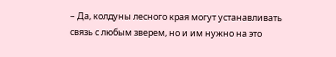– Да, колдуны лесного края могут устанавливать связь с любым зверем, но и им нужно на это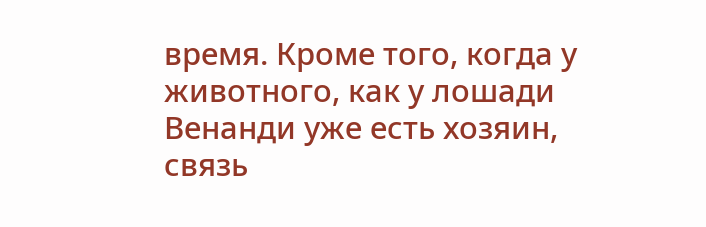время. Кроме того, когда у животного, как у лошади Венанди уже есть хозяин, связь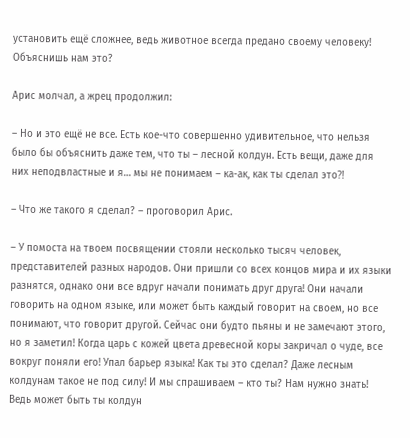установить ещё сложнее, ведь животное всегда предано своему человеку! Объяснишь нам это?

Арис молчал, а жрец продолжил:

– Но и это ещё не все. Есть кое-что совершенно удивительное, что нельзя было бы объяснить даже тем, что ты – лесной колдун. Есть вещи, даже для них неподвластные и я… мы не понимаем – ка-ак, как ты сделал это⁈

– Что же такого я сделал? – проговорил Арис.

– У помоста на твоем посвящении стояли несколько тысяч человек, представителей разных народов. Они пришли со всех концов мира и их языки разнятся, однако они все вдруг начали понимать друг друга! Они начали говорить на одном языке, или может быть каждый говорит на своем, но все понимают, что говорит другой. Сейчас они будто пьяны и не замечают этого, но я заметил! Когда царь с кожей цвета древесной коры закричал о чуде, все вокруг поняли его! Упал барьер языка! Как ты это сделал? Даже лесным колдунам такое не под силу! И мы спрашиваем – кто ты? Нам нужно знать! Ведь может быть ты колдун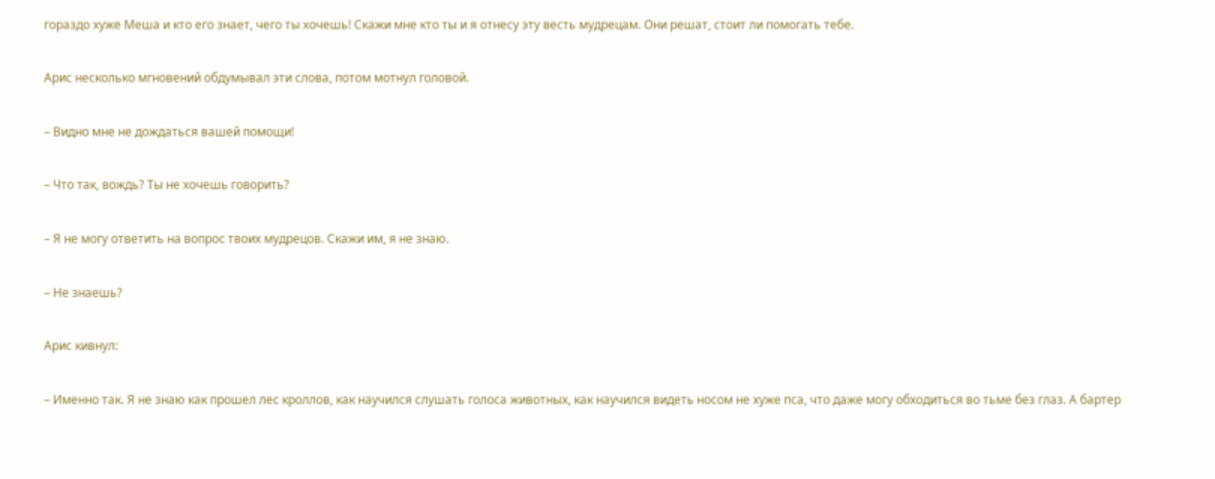гораздо хуже Меша и кто его знает, чего ты хочешь! Скажи мне кто ты и я отнесу эту весть мудрецам. Они решат, стоит ли помогать тебе.

Арис несколько мгновений обдумывал эти слова, потом мотнул головой.

– Видно мне не дождаться вашей помощи!

– Что так, вождь? Ты не хочешь говорить?

– Я не могу ответить на вопрос твоих мудрецов. Скажи им, я не знаю.

– Не знаешь?

Арис кивнул:

– Именно так. Я не знаю как прошел лес кроллов, как научился слушать голоса животных, как научился видеть носом не хуже пса, что даже могу обходиться во тьме без глаз. А бартер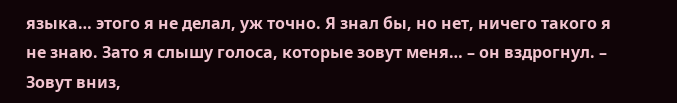языка… этого я не делал, уж точно. Я знал бы, но нет, ничего такого я не знаю. Зато я слышу голоса, которые зовут меня… – он вздрогнул. – Зовут вниз,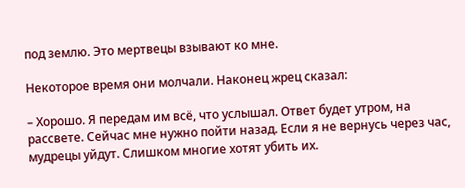под землю. Это мертвецы взывают ко мне.

Некоторое время они молчали. Наконец жрец сказал:

– Хорошо. Я передам им всё, что услышал. Ответ будет утром, на рассвете. Сейчас мне нужно пойти назад. Если я не вернусь через час, мудрецы уйдут. Слишком многие хотят убить их.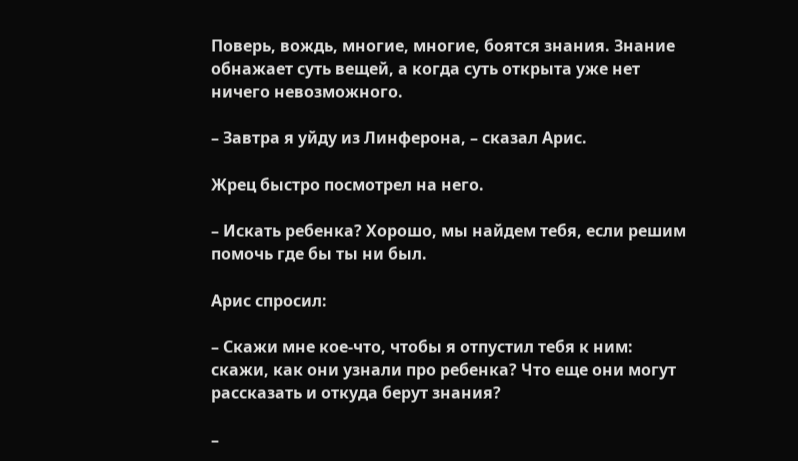Поверь, вождь, многие, многие, боятся знания. Знание обнажает суть вещей, а когда суть открыта уже нет ничего невозможного.

– Завтра я уйду из Линферона, – сказал Арис.

Жрец быстро посмотрел на него.

– Искать ребенка? Хорошо, мы найдем тебя, если решим помочь где бы ты ни был.

Арис спросил:

– Скажи мне кое-что, чтобы я отпустил тебя к ним: скажи, как они узнали про ребенка? Что еще они могут рассказать и откуда берут знания?

–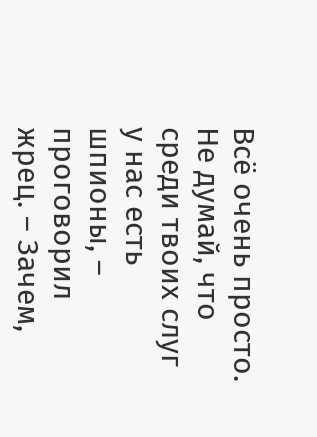Всё очень просто. Не думай, что среди твоих слуг у нас есть шпионы, – проговорил жрец. – Зачем,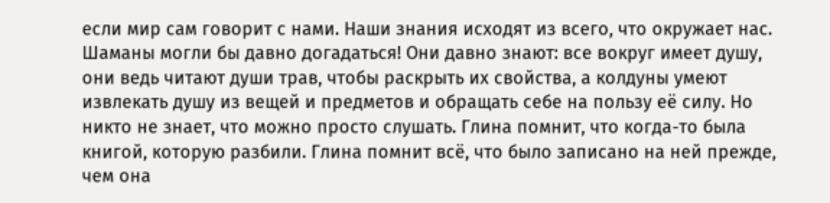если мир сам говорит с нами. Наши знания исходят из всего, что окружает нас. Шаманы могли бы давно догадаться! Они давно знают: все вокруг имеет душу, они ведь читают души трав, чтобы раскрыть их свойства, а колдуны умеют извлекать душу из вещей и предметов и обращать себе на пользу её силу. Но никто не знает, что можно просто слушать. Глина помнит, что когда-то была книгой, которую разбили. Глина помнит всё, что было записано на ней прежде, чем она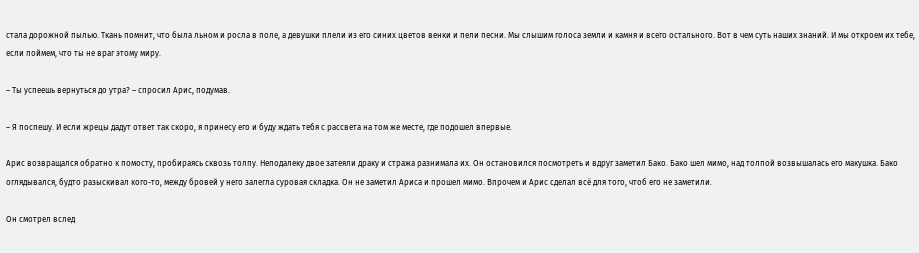стала дорожной пылью. Ткань помнит, что была льном и росла в поле, а девушки плели из его синих цветов венки и пели песни. Мы слышим голоса земли и камня и всего остального. Вот в чем суть наших знаний. И мы откроем их тебе, если поймем, что ты не враг этому миру.

– Ты успеешь вернуться до утра? – спросил Арис, подумав.

– Я поспешу. И если жрецы дадут ответ так скоро, я принесу его и буду ждать тебя с рассвета на том же месте, где подошел впервые.

Арис возвращался обратно к помосту, пробираясь сквозь толпу. Неподалеку двое затеяли драку и стража разнимала их. Он остановился посмотреть и вдруг заметил Бако. Бако шел мимо, над толпой возвышалась его макушка. Бако оглядывался, будто разыскивал кого-то, между бровей у него залегла суровая складка. Он не заметил Ариса и прошел мимо. Впрочем и Арис сделал всё для того, чтоб его не заметили.

Он смотрел вслед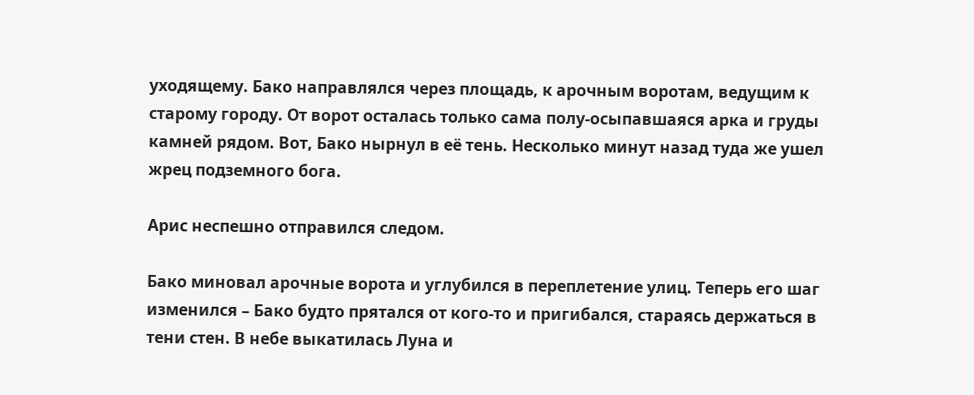уходящему. Бако направлялся через площадь, к арочным воротам, ведущим к старому городу. От ворот осталась только сама полу-осыпавшаяся арка и груды камней рядом. Вот, Бако нырнул в её тень. Несколько минут назад туда же ушел жрец подземного бога.

Арис неспешно отправился следом.

Бако миновал арочные ворота и углубился в переплетение улиц. Теперь его шаг изменился – Бако будто прятался от кого-то и пригибался, стараясь держаться в тени стен. В небе выкатилась Луна и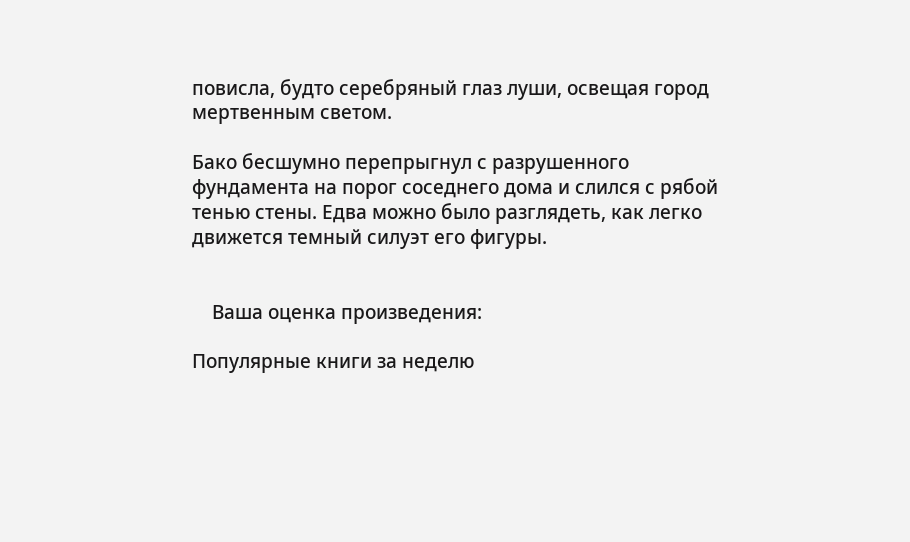повисла, будто серебряный глаз луши, освещая город мертвенным светом.

Бако бесшумно перепрыгнул с разрушенного фундамента на порог соседнего дома и слился с рябой тенью стены. Едва можно было разглядеть, как легко движется темный силуэт его фигуры.


    Ваша оценка произведения:

Популярные книги за неделю